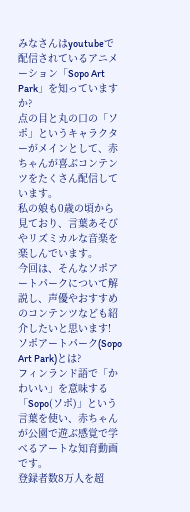みなさんはyoutubeで配信されているアニメーション「Sopo Art Park」を知っていますか?
点の目と丸の口の「ソポ」というキャラクターがメインとして、赤ちゃんが喜ぶコンテンツをたくさん配信しています。
私の娘も0歳の頃から見ており、言葉あそびやリズミカルな音楽を楽しんでいます。
今回は、そんなソポアートパークについて解説し、声優やおすすめのコンテンツなども紹介したいと思います!
ソポアートパーク(Sopo Art Park)とは?
フィンランド語で「かわいい」を意味する「Sopo(ソポ)」という言葉を使い、赤ちゃんが公園で遊ぶ感覚で学べるアートな知育動画です。
登録者数8万人を超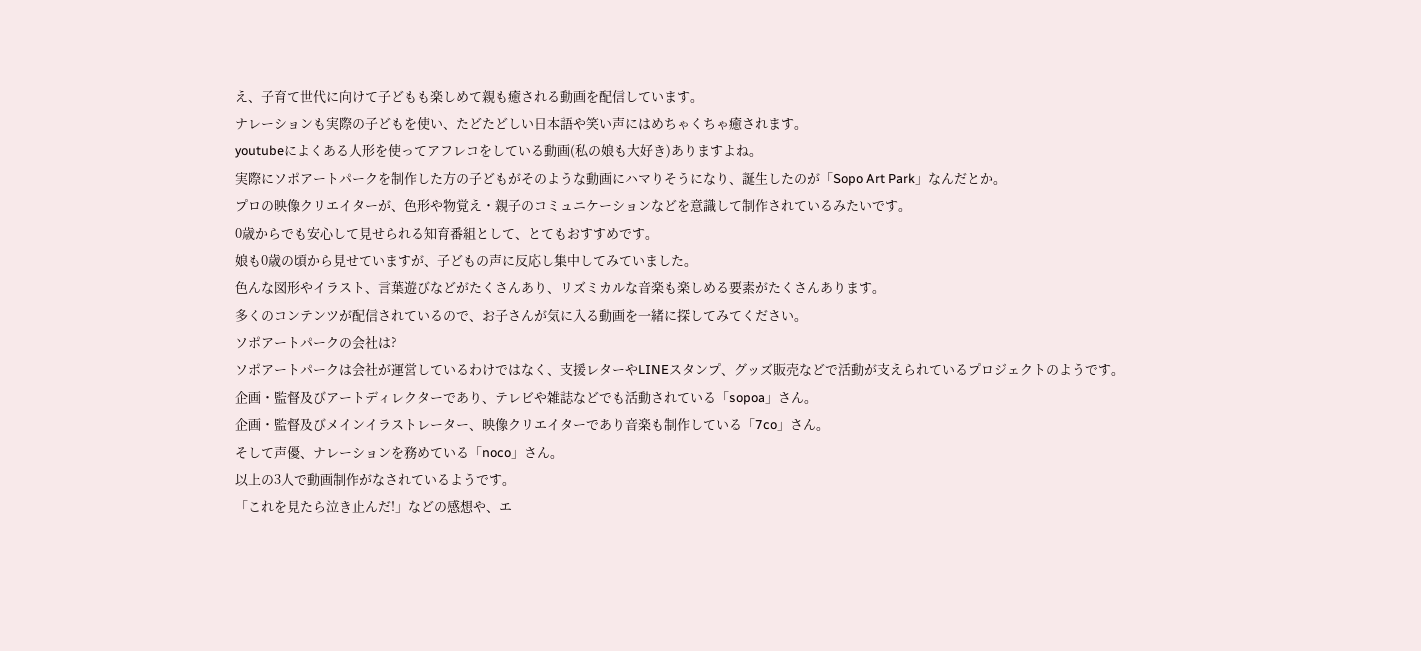え、子育て世代に向けて子どもも楽しめて親も癒される動画を配信しています。
ナレーションも実際の子どもを使い、たどたどしい日本語や笑い声にはめちゃくちゃ癒されます。
youtubeによくある人形を使ってアフレコをしている動画(私の娘も大好き)ありますよね。
実際にソポアートパークを制作した方の子どもがそのような動画にハマりそうになり、誕生したのが「Sopo Art Park」なんだとか。
プロの映像クリエイターが、色形や物覚え・親子のコミュニケーションなどを意識して制作されているみたいです。
0歳からでも安心して見せられる知育番組として、とてもおすすめです。
娘も0歳の頃から見せていますが、子どもの声に反応し集中してみていました。
色んな図形やイラスト、言葉遊びなどがたくさんあり、リズミカルな音楽も楽しめる要素がたくさんあります。
多くのコンテンツが配信されているので、お子さんが気に入る動画を一緒に探してみてください。
ソポアートパークの会社は?
ソポアートパークは会社が運営しているわけではなく、支援レターやLINEスタンプ、グッズ販売などで活動が支えられているプロジェクトのようです。
企画・監督及びアートディレクターであり、テレビや雑誌などでも活動されている「sopoa」さん。
企画・監督及びメインイラストレーター、映像クリエイターであり音楽も制作している「7co」さん。
そして声優、ナレーションを務めている「noco」さん。
以上の3人で動画制作がなされているようです。
「これを見たら泣き止んだ!」などの感想や、エ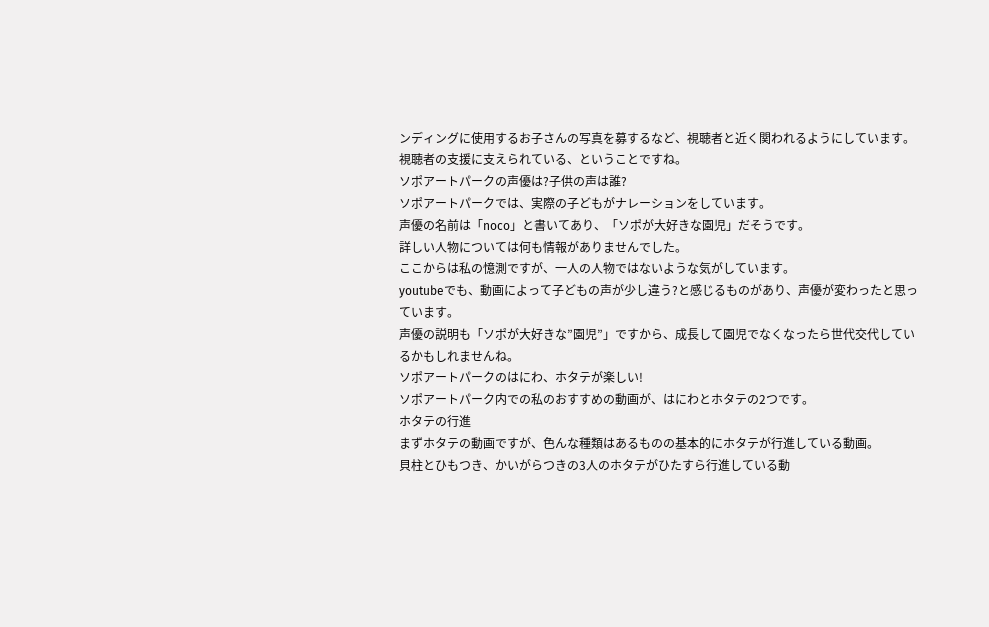ンディングに使用するお子さんの写真を募するなど、視聴者と近く関われるようにしています。
視聴者の支援に支えられている、ということですね。
ソポアートパークの声優は?子供の声は誰?
ソポアートパークでは、実際の子どもがナレーションをしています。
声優の名前は「noco」と書いてあり、「ソポが大好きな園児」だそうです。
詳しい人物については何も情報がありませんでした。
ここからは私の憶測ですが、一人の人物ではないような気がしています。
youtubeでも、動画によって子どもの声が少し違う?と感じるものがあり、声優が変わったと思っています。
声優の説明も「ソポが大好きな”園児”」ですから、成長して園児でなくなったら世代交代しているかもしれませんね。
ソポアートパークのはにわ、ホタテが楽しい!
ソポアートパーク内での私のおすすめの動画が、はにわとホタテの2つです。
ホタテの行進
まずホタテの動画ですが、色んな種類はあるものの基本的にホタテが行進している動画。
貝柱とひもつき、かいがらつきの3人のホタテがひたすら行進している動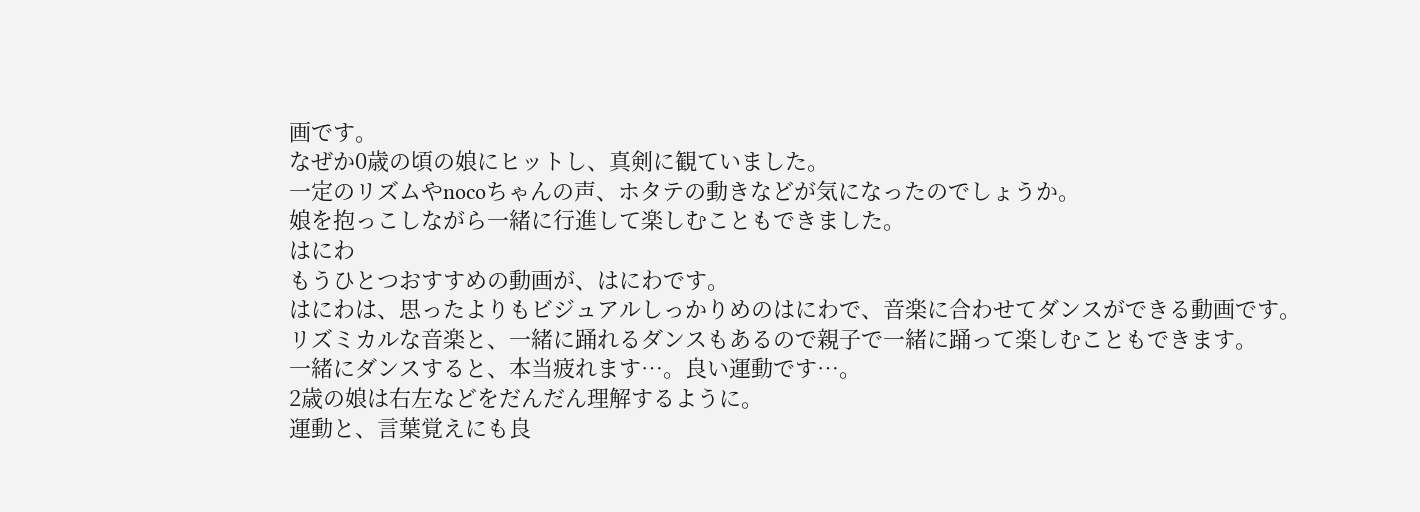画です。
なぜか0歳の頃の娘にヒットし、真剣に観ていました。
一定のリズムやnocoちゃんの声、ホタテの動きなどが気になったのでしょうか。
娘を抱っこしながら一緒に行進して楽しむこともできました。
はにわ
もうひとつおすすめの動画が、はにわです。
はにわは、思ったよりもビジュアルしっかりめのはにわで、音楽に合わせてダンスができる動画です。
リズミカルな音楽と、一緒に踊れるダンスもあるので親子で一緒に踊って楽しむこともできます。
一緒にダンスすると、本当疲れます…。良い運動です…。
2歳の娘は右左などをだんだん理解するように。
運動と、言葉覚えにも良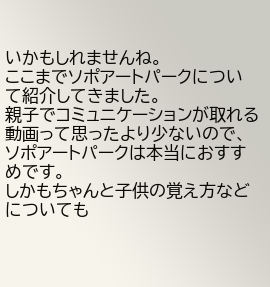いかもしれませんね。
ここまでソポアートパークについて紹介してきました。
親子でコミュニケーションが取れる動画って思ったより少ないので、ソポアートパークは本当におすすめです。
しかもちゃんと子供の覚え方などについても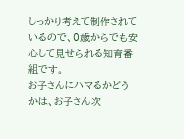しっかり考えて制作されているので、0歳からでも安心して見せられる知育番組です。
お子さんにハマるかどうかは、お子さん次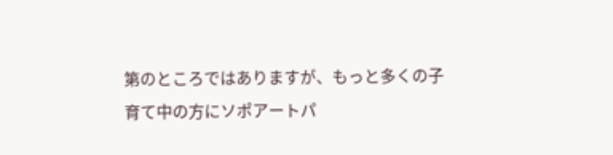第のところではありますが、もっと多くの子育て中の方にソポアートパ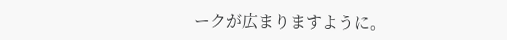ークが広まりますように。